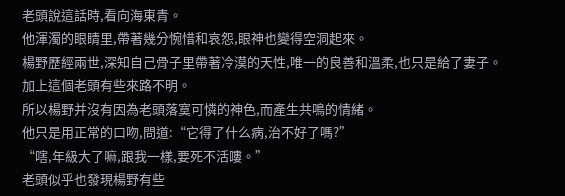老頭說這話時,看向海東青。
他渾濁的眼睛里,帶著幾分惋惜和哀怨,眼神也變得空洞起來。
楊野歷經兩世,深知自己骨子里帶著冷漠的天性,唯一的良善和溫柔,也只是給了妻子。
加上這個老頭有些來路不明。
所以楊野并沒有因為老頭落寞可憐的神色,而產生共鳴的情緒。
他只是用正常的口吻,問道:“它得了什么病,治不好了嗎?”
“嗐,年級大了嘛,跟我一樣,要死不活嘍。”
老頭似乎也發現楊野有些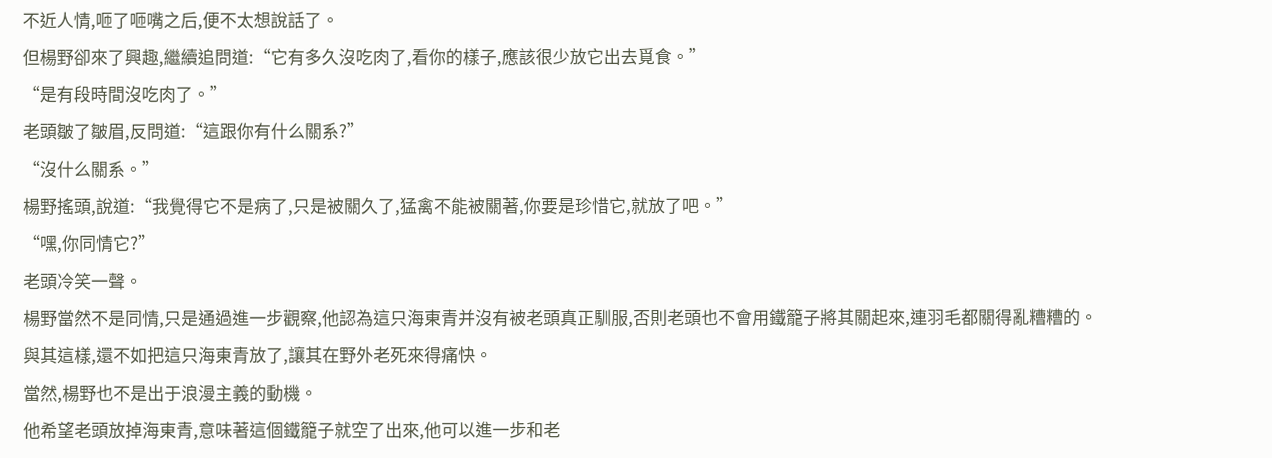不近人情,咂了咂嘴之后,便不太想說話了。
但楊野卻來了興趣,繼續追問道:“它有多久沒吃肉了,看你的樣子,應該很少放它出去覓食。”
“是有段時間沒吃肉了。”
老頭皺了皺眉,反問道:“這跟你有什么關系?”
“沒什么關系。”
楊野搖頭,說道:“我覺得它不是病了,只是被關久了,猛禽不能被關著,你要是珍惜它,就放了吧。”
“嘿,你同情它?”
老頭冷笑一聲。
楊野當然不是同情,只是通過進一步觀察,他認為這只海東青并沒有被老頭真正馴服,否則老頭也不會用鐵籠子將其關起來,連羽毛都關得亂糟糟的。
與其這樣,還不如把這只海東青放了,讓其在野外老死來得痛快。
當然,楊野也不是出于浪漫主義的動機。
他希望老頭放掉海東青,意味著這個鐵籠子就空了出來,他可以進一步和老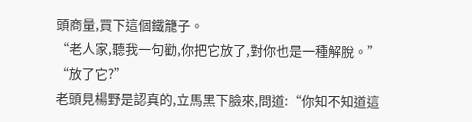頭商量,買下這個鐵籠子。
“老人家,聽我一句勸,你把它放了,對你也是一種解脫。”
“放了它?”
老頭見楊野是認真的,立馬黑下臉來,問道:“你知不知道這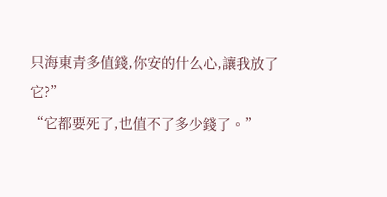只海東青多值錢,你安的什么心,讓我放了它?”
“它都要死了,也值不了多少錢了。”